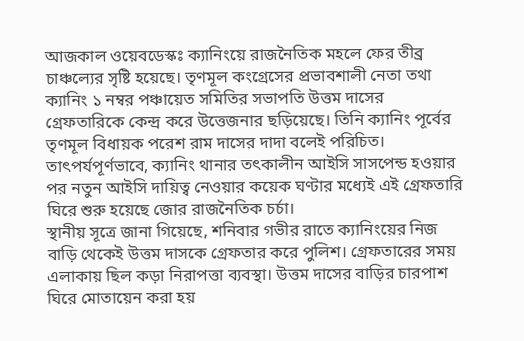আজকাল ওয়েবডেস্কঃ ক্যানিংয়ে রাজনৈতিক মহলে ফের তীব্র চাঞ্চল্যের সৃষ্টি হয়েছে। তৃণমূল কংগ্রেসের প্রভাবশালী নেতা তথা ক্যানিং ১ নম্বর পঞ্চায়েত সমিতির সভাপতি উত্তম দাসের গ্রেফতারিকে কেন্দ্র করে উত্তেজনার ছড়িয়েছে। তিনি ক্যানিং পূর্বের তৃণমূল বিধায়ক পরেশ রাম দাসের দাদা বলেই পরিচিত। তাৎপর্যপূর্ণভাবে, ক্যানিং থানার তৎকালীন আইসি সাসপেন্ড হওয়ার পর নতুন আইসি দায়িত্ব নেওয়ার কয়েক ঘণ্টার মধ্যেই এই গ্রেফতারি ঘিরে শুরু হয়েছে জোর রাজনৈতিক চর্চা।
স্থানীয় সূত্রে জানা গিয়েছে, শনিবার গভীর রাতে ক্যানিংয়ের নিজ বাড়ি থেকেই উত্তম দাসকে গ্রেফতার করে পুলিশ। গ্রেফতারের সময় এলাকায় ছিল কড়া নিরাপত্তা ব্যবস্থা। উত্তম দাসের বাড়ির চারপাশ ঘিরে মোতায়েন করা হয়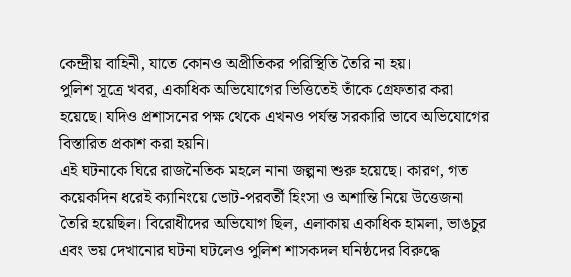কেন্দ্রীয় বাহিনী, যাতে কোনও অপ্রীতিকর পরিস্থিতি তৈরি না হয়।
পুলিশ সূত্রে খবর, একাধিক অভিযোগের ভিত্তিতেই তাঁকে গ্রেফতার করা হয়েছে। যদিও প্রশাসনের পক্ষ থেকে এখনও পর্যন্ত সরকারি ভাবে অভিযোগের বিস্তারিত প্রকাশ করা হয়নি।
এই ঘটনাকে ঘিরে রাজনৈতিক মহলে নানা জল্পনা শুরু হয়েছে। কারণ, গত কয়েকদিন ধরেই ক্যানিংয়ে ভোট-পরবর্তী হিংসা ও অশান্তি নিয়ে উত্তেজনা তৈরি হয়েছিল। বিরোধীদের অভিযোগ ছিল, এলাকায় একাধিক হামলা, ভাঙচুর এবং ভয় দেখানোর ঘটনা ঘটলেও পুলিশ শাসকদল ঘনিষ্ঠদের বিরুদ্ধে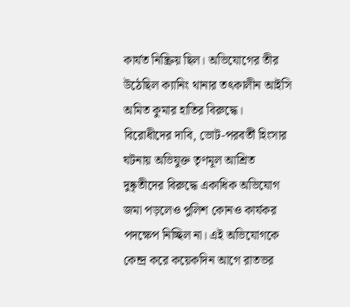কার্যত নিষ্ক্রিয় ছিল। অভিযোগের তীর উঠেছিল ক্যানিং থানার তৎকালীন আইসি অমিত কুমার হাতির বিরুদ্ধে।
বিরোধীদের দাবি, ভোট-পরবর্তী হিংসার ঘটনায় অভিযুক্ত তৃণমূল আশ্রিত দুষ্কৃতীদের বিরুদ্ধে একাধিক অভিযোগ জমা পড়লেও পুলিশ কোনও কার্যকর পদক্ষেপ নিচ্ছিল না। এই অভিযোগকে কেন্দ্র করে কয়েকদিন আগে রাতভর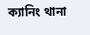ক্যানিং থানা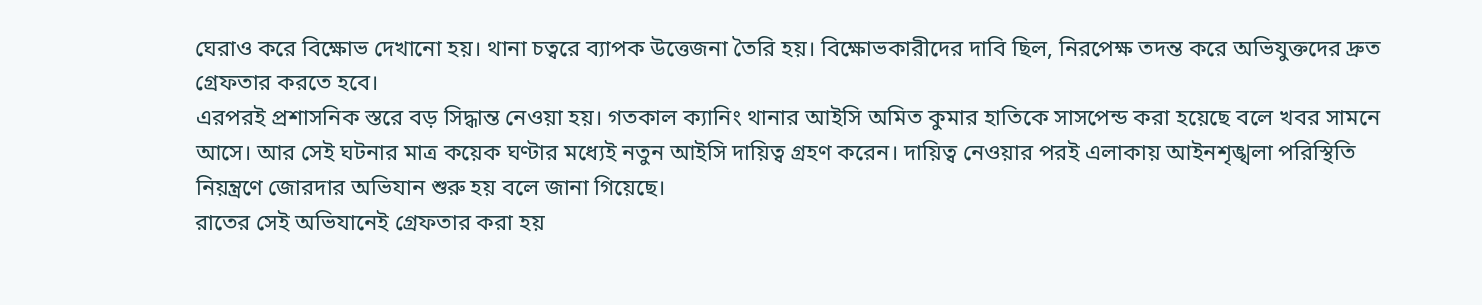ঘেরাও করে বিক্ষোভ দেখানো হয়। থানা চত্বরে ব্যাপক উত্তেজনা তৈরি হয়। বিক্ষোভকারীদের দাবি ছিল, নিরপেক্ষ তদন্ত করে অভিযুক্তদের দ্রুত গ্রেফতার করতে হবে।
এরপরই প্রশাসনিক স্তরে বড় সিদ্ধান্ত নেওয়া হয়। গতকাল ক্যানিং থানার আইসি অমিত কুমার হাতিকে সাসপেন্ড করা হয়েছে বলে খবর সামনে আসে। আর সেই ঘটনার মাত্র কয়েক ঘণ্টার মধ্যেই নতুন আইসি দায়িত্ব গ্রহণ করেন। দায়িত্ব নেওয়ার পরই এলাকায় আইনশৃঙ্খলা পরিস্থিতি নিয়ন্ত্রণে জোরদার অভিযান শুরু হয় বলে জানা গিয়েছে।
রাতের সেই অভিযানেই গ্রেফতার করা হয়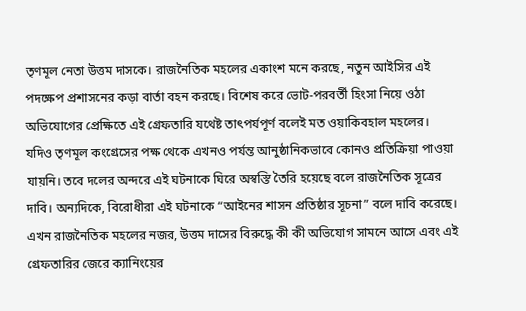তৃণমূল নেতা উত্তম দাসকে। রাজনৈতিক মহলের একাংশ মনে করছে, নতুন আইসির এই পদক্ষেপ প্রশাসনের কড়া বার্তা বহন করছে। বিশেষ করে ভোট-পরবর্তী হিংসা নিয়ে ওঠা অভিযোগের প্রেক্ষিতে এই গ্রেফতারি যথেষ্ট তাৎপর্যপূর্ণ বলেই মত ওয়াকিবহাল মহলের।
যদিও তৃণমূল কংগ্রেসের পক্ষ থেকে এখনও পর্যন্ত আনুষ্ঠানিকভাবে কোনও প্রতিক্রিয়া পাওয়া যায়নি। তবে দলের অন্দরে এই ঘটনাকে ঘিরে অস্বস্তি তৈরি হয়েছে বলে রাজনৈতিক সূত্রের দাবি। অন্যদিকে, বিরোধীরা এই ঘটনাকে “আইনের শাসন প্রতিষ্ঠার সূচনা” বলে দাবি করেছে।
এখন রাজনৈতিক মহলের নজর, উত্তম দাসের বিরুদ্ধে কী কী অভিযোগ সামনে আসে এবং এই গ্রেফতারির জেরে ক্যানিংয়ের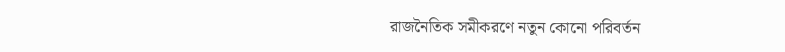রাজনৈতিক সমীকরণে নতুন কোনো পরিবর্তন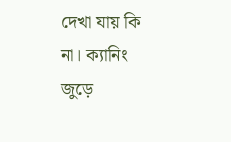দেখা যায় কি না। ক্যানিং জুড়ে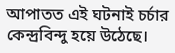আপাতত এই ঘটনাই চর্চার কেন্দ্রবিন্দু হয়ে উঠেছে।